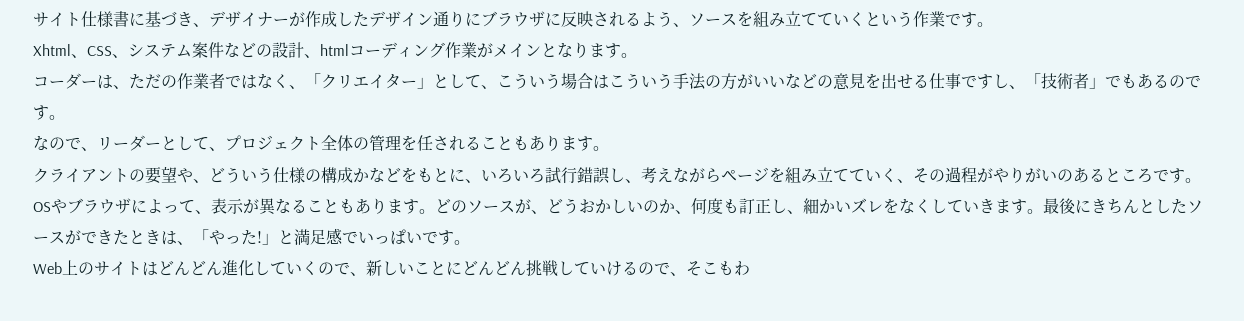サイト仕様書に基づき、デザイナーが作成したデザイン通りにブラウザに反映されるよう、ソースを組み立てていくという作業です。
Xhtml、CSS、システム案件などの設計、htmlコーディング作業がメインとなります。
コーダーは、ただの作業者ではなく、「クリエイター」として、こういう場合はこういう手法の方がいいなどの意見を出せる仕事ですし、「技術者」でもあるのです。
なので、リーダーとして、プロジェクト全体の管理を任されることもあります。
クライアントの要望や、どういう仕様の構成かなどをもとに、いろいろ試行錯誤し、考えながらページを組み立てていく、その過程がやりがいのあるところです。
OSやブラウザによって、表示が異なることもあります。どのソースが、どうおかしいのか、何度も訂正し、細かいズレをなくしていきます。最後にきちんとしたソースができたときは、「やった!」と満足感でいっぱいです。
Web上のサイトはどんどん進化していくので、新しいことにどんどん挑戦していけるので、そこもわ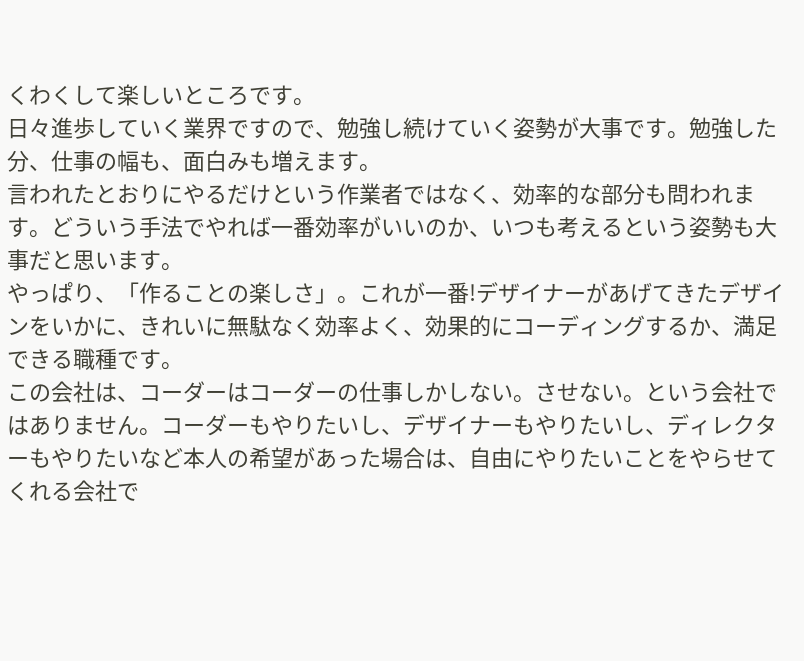くわくして楽しいところです。
日々進歩していく業界ですので、勉強し続けていく姿勢が大事です。勉強した分、仕事の幅も、面白みも増えます。
言われたとおりにやるだけという作業者ではなく、効率的な部分も問われます。どういう手法でやれば一番効率がいいのか、いつも考えるという姿勢も大事だと思います。
やっぱり、「作ることの楽しさ」。これが一番!デザイナーがあげてきたデザインをいかに、きれいに無駄なく効率よく、効果的にコーディングするか、満足できる職種です。
この会社は、コーダーはコーダーの仕事しかしない。させない。という会社ではありません。コーダーもやりたいし、デザイナーもやりたいし、ディレクターもやりたいなど本人の希望があった場合は、自由にやりたいことをやらせてくれる会社で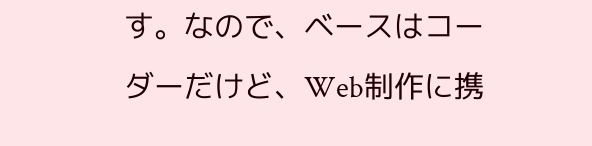す。なので、ベースはコーダーだけど、Web制作に携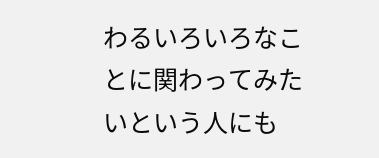わるいろいろなことに関わってみたいという人にも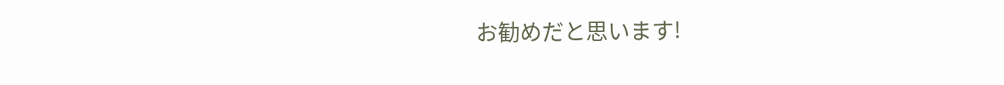お勧めだと思います!